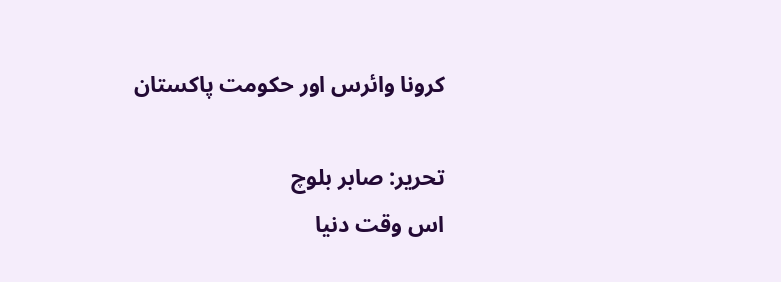کرونا وائرس اور حکومت پاکستان

تحریر: صابر بلوچ
اس وقت دنیا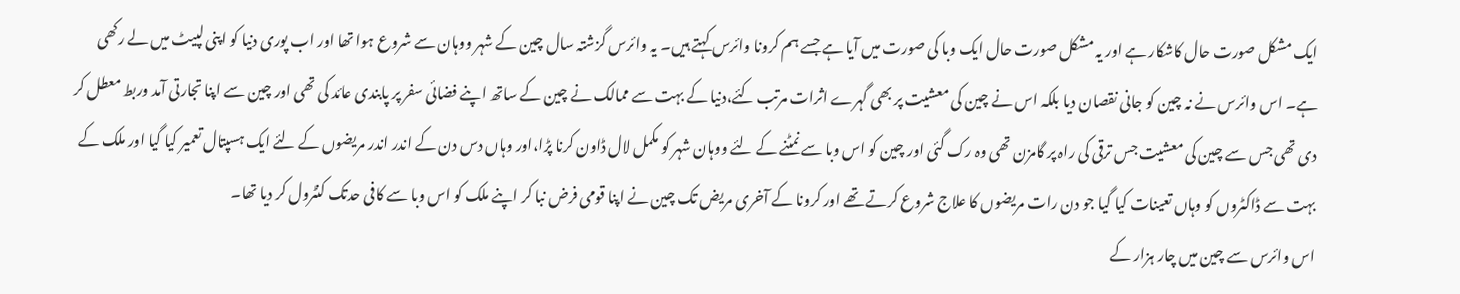ایک مشکل صورت حال کاشکار ہے اور یہ مشکل صورت حال ایک وبا کی صورت میں آیا ہے جسے ہم کرونا وائرس کہتے ہیں۔ یہ وائرس گزشتہ سال چین کے شہر ووہان سے شروع ہوا تھا اور اب پوری دنیا کو اپنی لپیٹ میں لے رکھی ہے۔ اس وائرس نے نہ چین کو جانی نقصان دیا بلکہ اس نے چین کی معشیت پر بھی گہرے اثرات مرتب کئے،دنیا کے بہت سے ممالک نے چین کے ساتھ اپنے فضائی سفر پر پابندی عائد کی تھی اور چین سے اپنا تجارتی آمد وربط معطل کر دی تھی جس سے چین کی معشیت جس ترقی کی راہ پر گامزن تھی وہ رک گئی اور چین کو اس وبا سے نمٹنے کے لئے ووہان شہر کو مکمل لال ڈاون کرنا پڑا،اور وہاں دس دن کے اندر اندر مریضوں کے لئے ایک ہسپتال تعمیر کیا گیا اور ملک کے بہت سے ڈاکٹروں کو وہاں تعینات کیا گیا جو دن رات مریضوں کا علاج شروع کرتے تھے اور کرونا کے آخری مریض تک چین نے اپنا قومی فرض نبا کر اپنے ملک کو اس وبا سے کافی حدتک کنٹرول کر دیا تھا۔
اس وائرس سے چین میں چار ہزار کے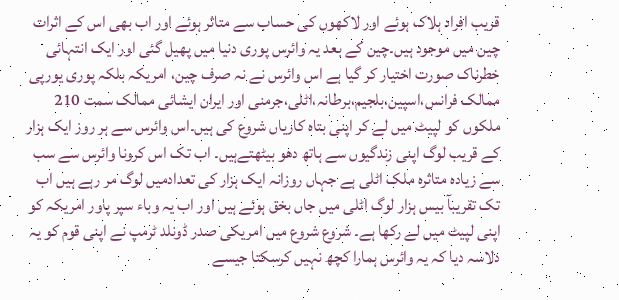قریب افراد ہلاک ہوئے اور لاکھوں کی حساب سے متاثر ہوئے اور اب بھی اس کے اثرات چین میں موجود ہیں۔چین کے بعد یہ وائرس پوری دنیا میں پھیل گئی اور ایک انتہائی خطرناک صورت اختیار کر گیا ہے اس وائرس نے نہ صرف چین، امریکہ بلکہ پوری یورپی ممالک فرانس،اسپین،بلجیم،برطانہ،اٹلی،جرمنی اور ایران ایشائی ممالک سمت 210 ملکوں کو لپیٹ میں لے کر اپنی بتاہ کاریاں شروع کی ہیں۔اس وائرس سے ہر روز ایک ہزار کے قریب لوگ اپنی زندگیوں سے ہاتھ دھو بیٹھتےہیں۔ اب تک اس کرونا وائرس سے سب سے زیادہ متاثرہ ملک اٹلی ہے جہاں روزانہ ایک ہزار کی تعدادمیں لوگ مر رہے ہیں اب تک تقریبآ بیس ہزار لوگ اٹلی میں جاں بخق ہوئے ہیں اور اب یہ وباء سپر پاور امریکہ کو اپنی لپیٹ میں لے رکھا ہے۔ شروع شروع میں امریکی صدر ڈونلد ٹرمپ نے اپنی قوم کو یہ دلاسہ دیا کہ یہ وائرس ہمارا کچھ نہیں کرسکتا جیسے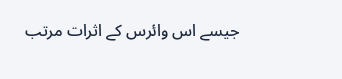جیسے اس وائرس کے اثرات مرتب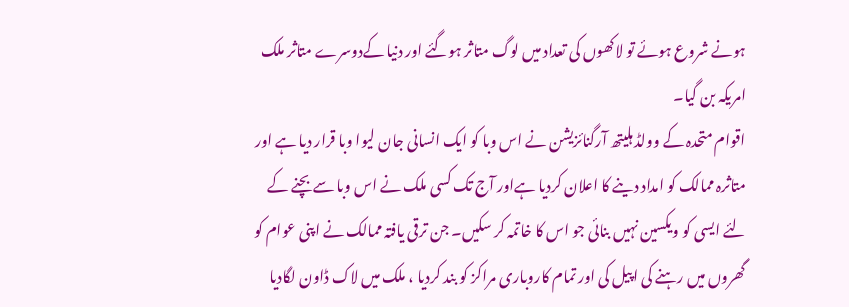ہونے شروع ہوئے تو لاکھوں کی تعداد میں لوگ متاثر ہوگئے اور دنیا کےدوسرے متاثر ملک امریکہ بن گیا۔
اقوام متحدہ کے وولڈ ہلیتھ آرگنائزیشن نے اس وبا کو ایک انسانی جان لیوا وبا قرار دیا ہے اور متاثرہ ممالک کو امداد دینے کا اعلان کردیا ہےاور آج تک کسی ملک نے اس وبا سے بچنے کے لئے ایسی کو ویکسین نہیں بنائی جو اس کا خاتمہ کر سکیں۔ جن ترقی یافتہ ممالک نے اپنی عوام کو گھروں میں رہنے کی اپیل کی اور تمام کاروباری مراکز کو بند کردیا ، ملک میں لاک ڈاون لگادیا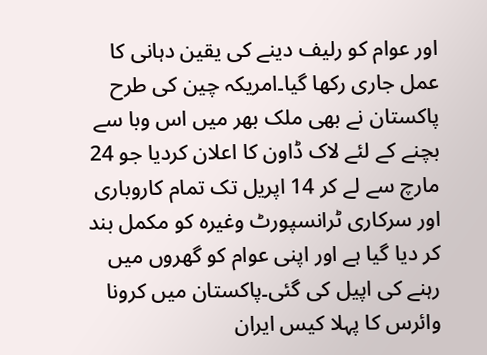اور عوام کو رلیف دینے کی یقین دہانی کا عمل جاری رکھا گیا۔امریکہ چین کی طرح پاکستان نے بھی ملک بھر میں اس وبا سے بچنے کے لئے لاک ڈاون کا اعلان کردیا جو 24 مارچ سے لے کر 14 اپریل تک تمام کاروباری اور سرکاری ٹرانسپورٹ وغیرہ کو مکمل بند کر دیا گیا ہے اور اپنی عوام کو گھروں میں رہنے کی اپیل کی گئی۔پاکستان میں کرونا وائرس کا پہلا کیس ایران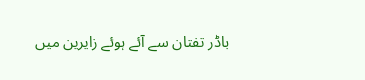باڈر تفتان سے آئے ہوئے زایرین میں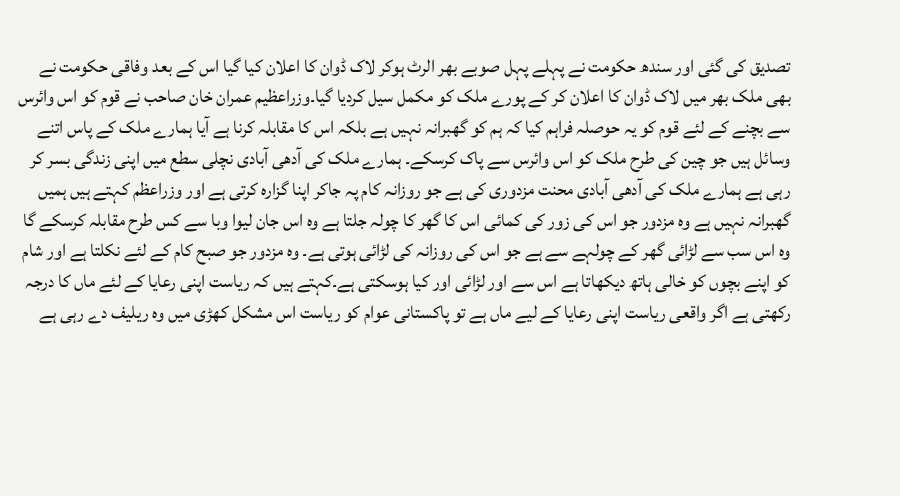تصدیق کی گئی اور سندھ حکومت نے پہلے پہل صوبے بھر الرٹ ہوکر لاک ڈوان کا اعلان کیا گیا اس کے بعد وفاقی حکومت نے بھی ملک بھر میں لاک ڈوان کا اعلان کر کے پورے ملک کو مکمل سیل کردیا گیا۔وزراعظیم عمران خان صاحب نے قوم کو اس وائرس سے بچنے کے لئے قوم کو یہ حوصلہ فراہم کیا کہ ہم کو گھبرانہ نہیں ہے بلکہ اس کا مقابلہ کرنا ہے آیا ہمارے ملک کے پاس اتنے وسائل ہیں جو چین کی طرح ملک کو اس وائرس سے پاک کرسکے۔ ہمارے ملک کی آدھی آبادی نچلی سطع میں اپنی زندگی بسر کر رہی ہے ہمارے ملک کی آدھی آبادی محنت مزدوری کی ہے جو روزانہ کام پہ جاکر اپنا گزارہ کرتی ہے اور وزراعظم کہتے ہیں ہمیں گھبرانہ نہیں ہے وہ مزدور جو اس کی زور کی کمائی اس کا گھر کا چولہ جلتا ہے وہ اس جان لیوا وبا سے کس طرح مقابلہ کرسکے گا وہ اس سب سے لڑائی گھر کے چولہے سے ہے جو اس کی روزانہ کی لڑائی ہوتی ہے۔ وہ مزدور جو صبح کام کے لئے نکلتا ہے اور شام کو اپنے بچوں کو خالی ہاتھ دیکھاتا ہے اس سے اور لڑائی اور کیا ہوسکتی ہے۔کہتے ہیں کہ ریاست اپنی رعایا کے لئے ماں کا درجہ رکھتی ہے اگر واقعی ریاست اپنی رعایا کے لیے ماں ہے تو پاکستانی عوام کو ریاست اس مشکل کھڑی میں وہ ریلیف دے رہی ہے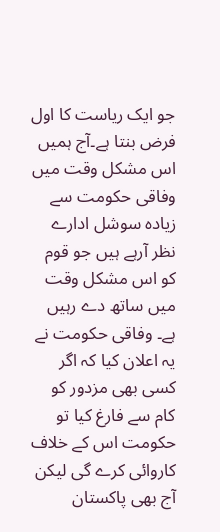جو ایک ریاست کا اول فرض بنتا ہے۔آج ہمیں اس مشکل وقت میں وفاقی حکومت سے زیادہ سوشل ادارے نظر آرہے ہیں جو قوم کو اس مشکل وقت میں ساتھ دے رہیں ہے۔ وفاقی حکومت نے یہ اعلان کیا کہ اگر کسی بھی مزدور کو کام سے فارغ کیا تو حکومت اس کے خلاف کاروائی کرے گی لیکن آج بھی پاکستان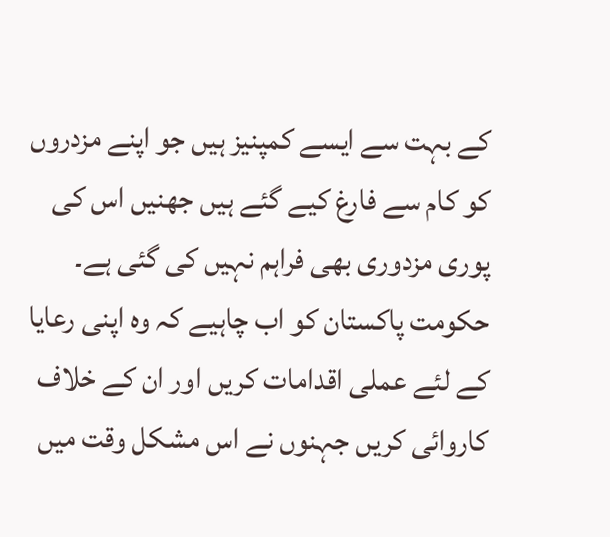کے بہت سے ایسے کمپنیز ہیں جو اپنے مزدروں کو کام سے فارغ کیے گئے ہیں جھنیں اس کی پوری مزدوری بھی فراہم نہیں کی گئی ہے۔ حکومت پاکستان کو اب چاہیے کہ وہ اپنی رعایا کے لئے عملی اقدامات کریں اور ان کے خلاف کاروائی کریں جہنوں نے اس مشکل وقت میں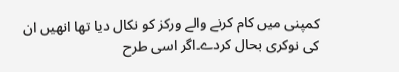کمپنی میں کام کرنے والے ورکز کو نکال دیا تھا انھیں ان کی نوکری بحال کردے۔اگر اسی طرح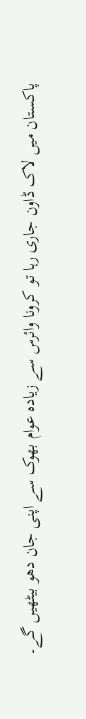پاکستان میں لاک ڈاون جاری رہا تو کرونا وائرس سے زیادہ عوام بھوک سے اپنی جان دھو بیٹھیں گے۔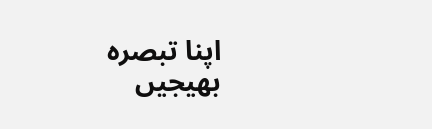اپنا تبصرہ بھیجیں